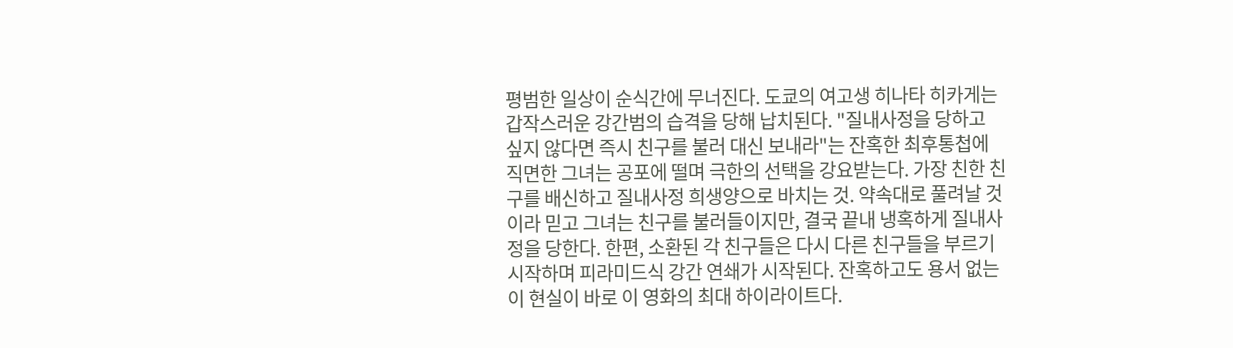평범한 일상이 순식간에 무너진다. 도쿄의 여고생 히나타 히카게는 갑작스러운 강간범의 습격을 당해 납치된다. "질내사정을 당하고 싶지 않다면 즉시 친구를 불러 대신 보내라"는 잔혹한 최후통첩에 직면한 그녀는 공포에 떨며 극한의 선택을 강요받는다. 가장 친한 친구를 배신하고 질내사정 희생양으로 바치는 것. 약속대로 풀려날 것이라 믿고 그녀는 친구를 불러들이지만, 결국 끝내 냉혹하게 질내사정을 당한다. 한편, 소환된 각 친구들은 다시 다른 친구들을 부르기 시작하며 피라미드식 강간 연쇄가 시작된다. 잔혹하고도 용서 없는 이 현실이 바로 이 영화의 최대 하이라이트다.